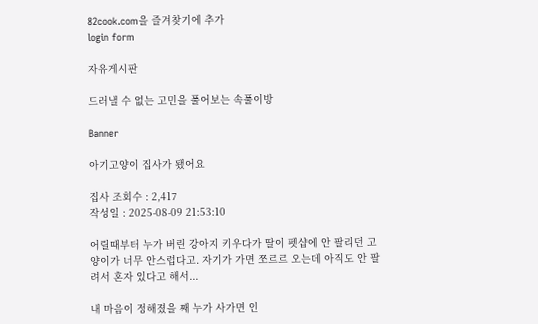82cook.com을 즐겨찾기에 추가
login form

자유게시판

드러낼 수 없는 고민을 풀어보는 속풀이방

Banner

아기고양이 집사가 됐어요

집사 조회수 : 2,417
작성일 : 2025-08-09 21:53:10

어릴때부터 누가 버린 강아지 키우다가 딸이 펫샵에 안 팔리던 고양이가 너무 안스럽다고. 자기가 가면 쪼르르 오는데 아직도 안 팔려서 혼자 있다고 해서...

내 마음이 정해졌을 째 누가 사가면 인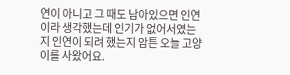연이 아니고 그 때도 남아있으면 인연이라 생각했는데 인기가 없어서였는지 인연이 되려 했는지 암튼 오늘 고양이를 사왔어요.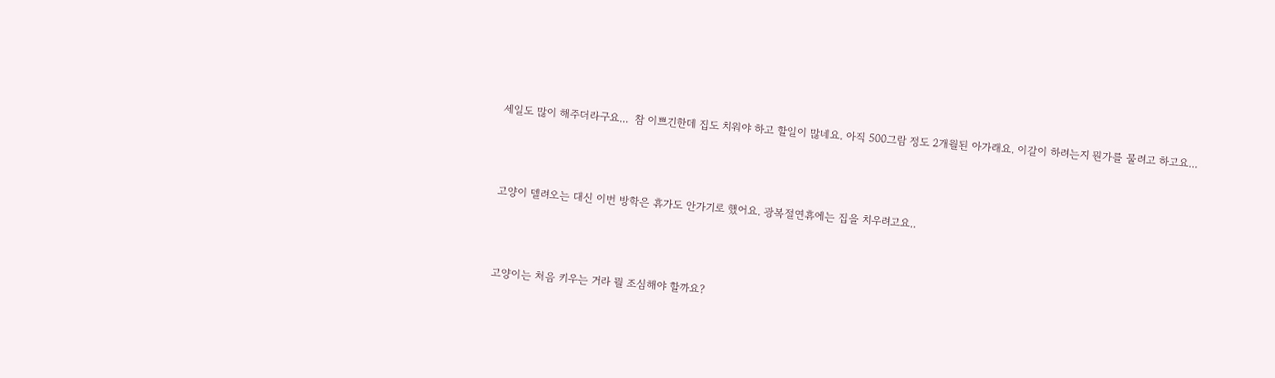세일도 많이 해주더라구요...  참 이쁘긴한데 집도 치워야 하고 할일이 많네요. 아직 500그람 정도 2개월된 아가래요. 이갈이 하려는지 뭔가를 물려고 하고요...



고양이 델려오는 대신 이번 방학은 휴가도 안가기로 했어요. 광복절연휴에는 집을 치우려고요..



고양이는 처음 키우는 거라 뭘 조심해야 할까요?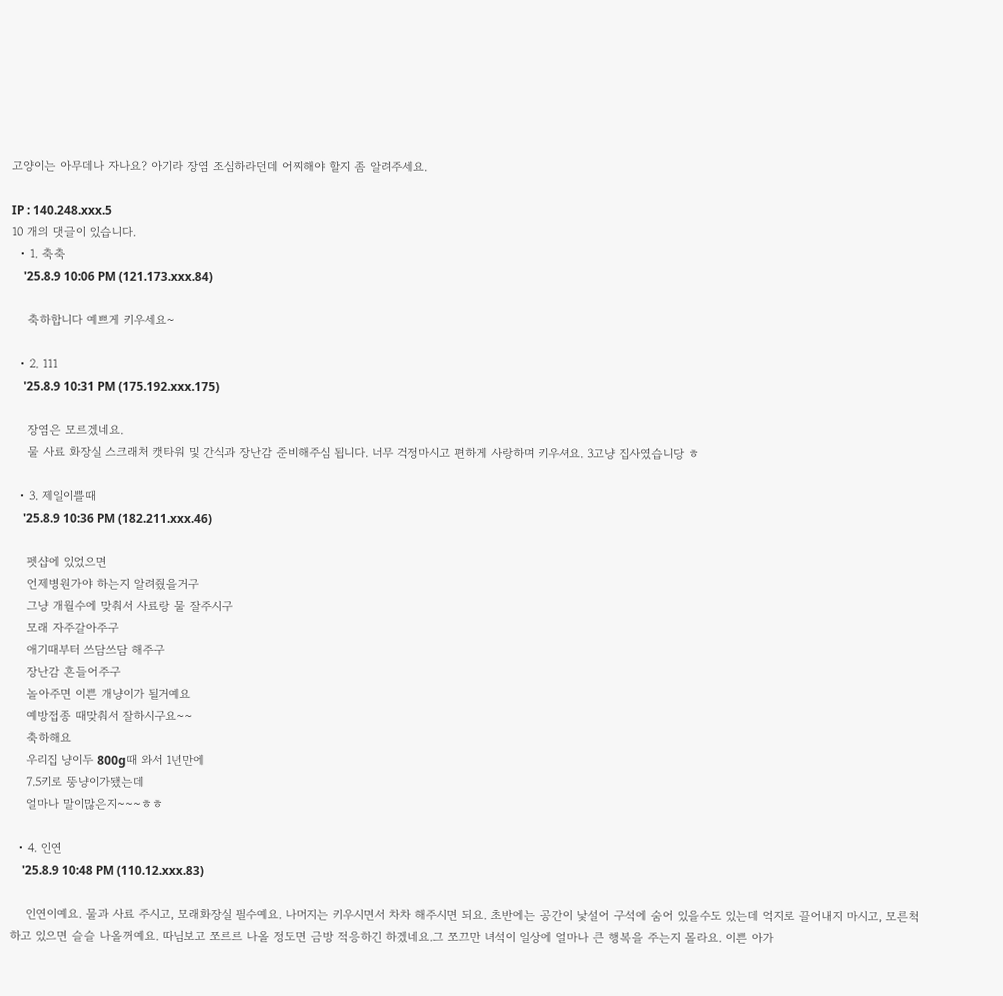고양이는 아무데나 자나요? 아기라 장염 조심하라던데 어찌해야 할지 좀 알려주세요.

IP : 140.248.xxx.5
10 개의 댓글이 있습니다.
  • 1. 축축
    '25.8.9 10:06 PM (121.173.xxx.84)

    축하합니다 예쁘게 키우세요~

  • 2. 111
    '25.8.9 10:31 PM (175.192.xxx.175)

    장염은 모르겠네요.
    물 사료 화장실 스크래처 캣타워 및 간식과 장난감 준비해주심 됩니다. 너무 걱정마시고 편하게 사랑하며 키우셔요. 3고냥 집사였습니당 ㅎ

  • 3. 제일이쁠때
    '25.8.9 10:36 PM (182.211.xxx.46)

    펫샵에 있었으면
    언제병원가야 하는지 알려줬을거구
    그냥 개월수에 맞춰서 사료랑 물 잘주시구
    모래 자주갈아주구
    애기때부터 쓰담쓰담 해주구
    장난감 흔들어주구
    놀아주면 이쁜 개냥이가 될거예요
    예방접종 때맞춰서 잘하시구요~~
    축하해요
    우리집 냥이두 800g때 와서 1년만에
    7.5키로 뚱냥이가됐는데
    얼마나 말이많은지~~~ㅎㅎ

  • 4. 인연
    '25.8.9 10:48 PM (110.12.xxx.83)

    인연이예요. 물과 사료 주시고, 모래화장실 필수예요. 나머지는 키우시면서 차차 해주시면 되요. 초반에는 공간이 낯설어 구석에 숨어 있을수도 있는데 억지로 끌어내지 마시고, 모른척하고 있으면 슬슬 나올꺼예요. 따님보고 쪼르르 나올 정도면 금방 적응하긴 하겠네요.그 쪼끄만 녀석이 일상에 얼마나 큰 행복을 주는지 몰라요. 이쁜 아가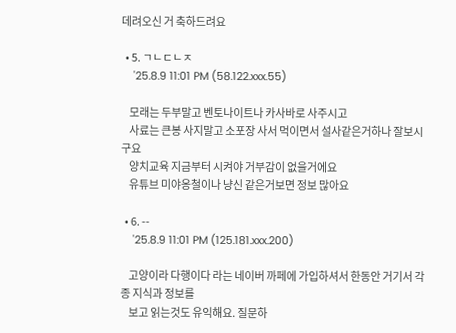데려오신 거 축하드려요

  • 5. ㄱㄴㄷㄴㅈ
    '25.8.9 11:01 PM (58.122.xxx.55)

    모래는 두부말고 벤토나이트나 카사바로 사주시고
    사료는 큰봉 사지말고 소포장 사서 먹이면서 설사같은거하나 잘보시구요
    양치교육 지금부터 시켜야 거부감이 없을거에요
    유튜브 미야옹철이나 냥신 같은거보면 정보 많아요

  • 6. --
    '25.8.9 11:01 PM (125.181.xxx.200)

    고양이라 다행이다 라는 네이버 까페에 가입하셔서 한동안 거기서 각종 지식과 정보를
    보고 읽는것도 유익해요. 질문하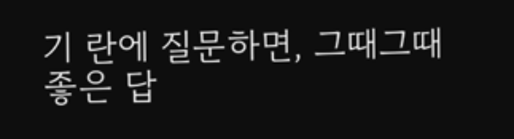기 란에 질문하면, 그때그때 좋은 답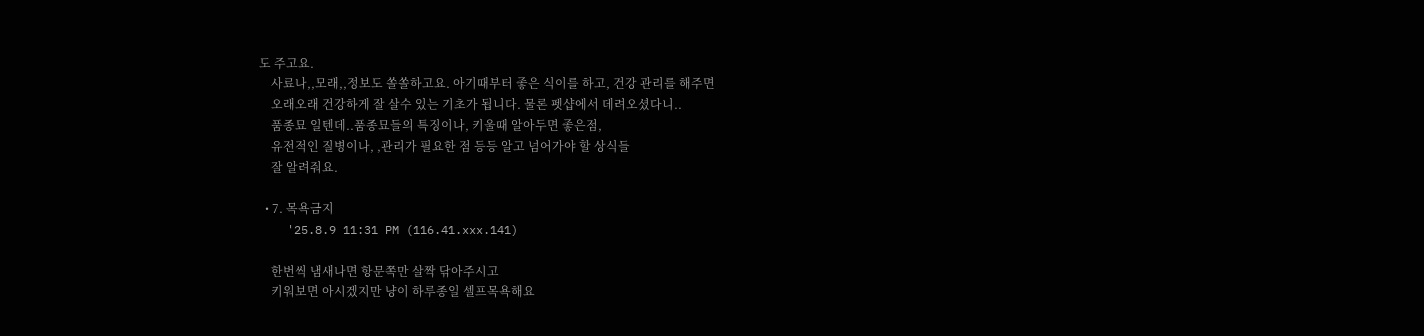도 주고요.
    사료나,,모래,,정보도 쏠쏠하고요. 아기때부터 좋은 식이를 하고, 건강 관리를 해주면
    오래오래 건강하게 잘 살수 있는 기초가 됩니다. 물론 펫샵에서 데려오셨다니..
    품종묘 일텐데..품종묘들의 특징이나, 키울때 알아두면 좋은점,
    유전적인 질병이나, ,관리가 필요한 점 등등 알고 넘어가야 할 상식들
    잘 알려줘요.

  • 7. 목욕금지
    '25.8.9 11:31 PM (116.41.xxx.141)

    한번씩 냄새나면 항문쪽만 살짝 닦아주시고
    키워보면 아시겠지만 냥이 하루종일 셀프목욕해요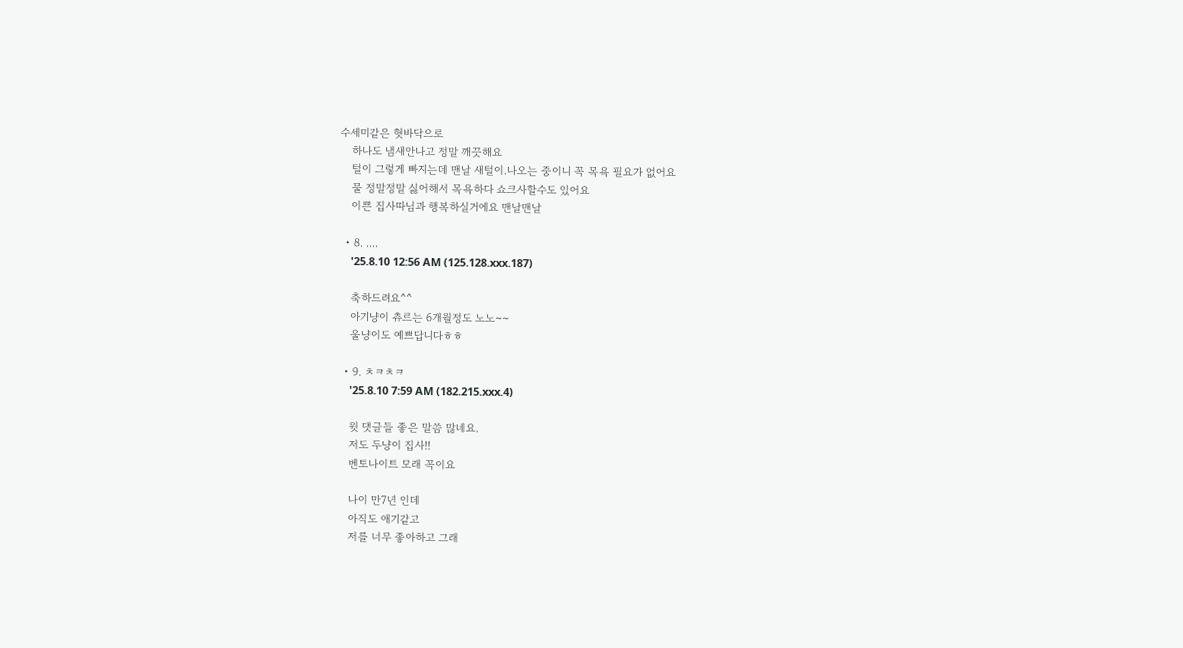수세미같은 혓바닥으로
    하나도 냄새안나고 정말 깨끗해요
    털이 그렇게 빠지는데 맨날 새털이.나오는 중이니 꼭 목욕 필요가 없어요
    물 정말정말 싫어해서 목욕하다 쇼크사할수도 있어요
    이쁜 집사따님과 행복하실거에요 맨날맨날

  • 8. ....
    '25.8.10 12:56 AM (125.128.xxx.187)

    축하드려요^^
    아기냥이 츄르는 6개월정도 노노~~
    울냥이도 예쁘답니다ㅎㅎ

  • 9. ㅊㅋㅊㅋ
    '25.8.10 7:59 AM (182.215.xxx.4)

    윗 댓글들 좋은 말씀 많네요.
    저도 두냥이 집사!!
    벤토나이트 모래 꼭이요

    나이 만7년 인데
    아직도 애기같고
    저를 너무 좋아하고 그래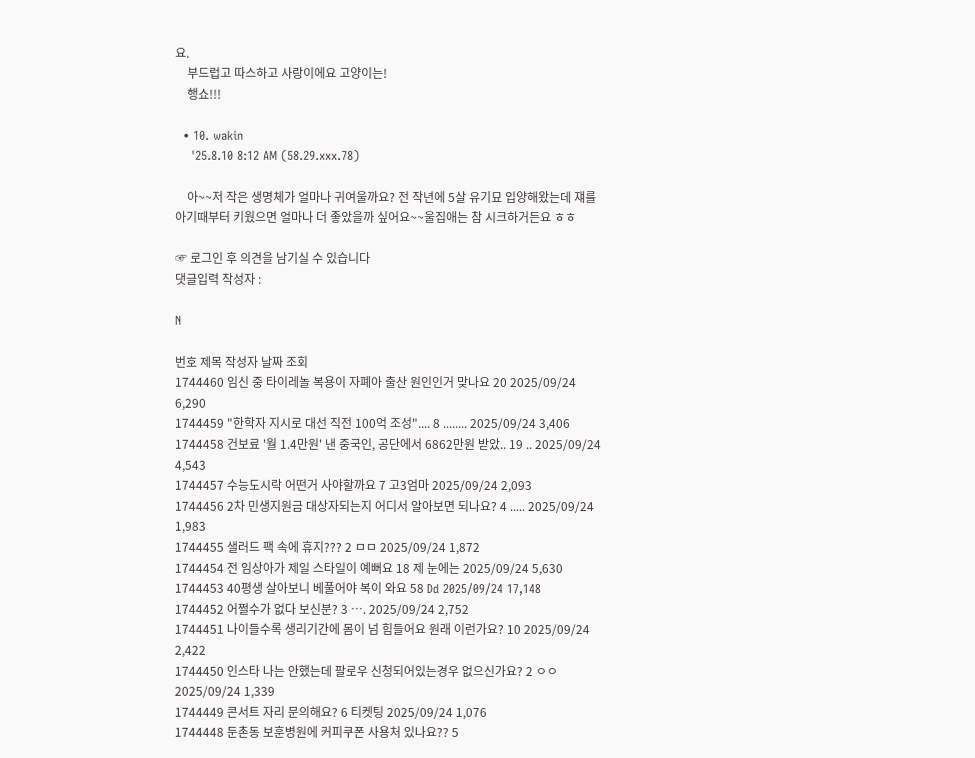요.
    부드럽고 따스하고 사랑이에요 고양이는!
    행쇼!!!

  • 10. wakin
    '25.8.10 8:12 AM (58.29.xxx.78)

    아~~저 작은 생명체가 얼마나 귀여울까요? 전 작년에 5살 유기묘 입양해왔는데 쟤를 아기때부터 키웠으면 얼마나 더 좋았을까 싶어요~~울집애는 참 시크하거든요 ㅎㅎ

☞ 로그인 후 의견을 남기실 수 있습니다
댓글입력 작성자 :

N

번호 제목 작성자 날짜 조회
1744460 임신 중 타이레놀 복용이 자폐아 출산 원인인거 맞나요 20 2025/09/24 6,290
1744459 "한학자 지시로 대선 직전 100억 조성".... 8 ........ 2025/09/24 3,406
1744458 건보료 '월 1.4만원' 낸 중국인, 공단에서 6862만원 받았.. 19 .. 2025/09/24 4,543
1744457 수능도시락 어떤거 사야할까요 7 고3엄마 2025/09/24 2,093
1744456 2차 민생지원금 대상자되는지 어디서 알아보면 되나요? 4 ..... 2025/09/24 1,983
1744455 샐러드 팩 속에 휴지??? 2 ㅁㅁ 2025/09/24 1,872
1744454 전 임상아가 제일 스타일이 예뻐요 18 제 눈에는 2025/09/24 5,630
1744453 40평생 살아보니 베풀어야 복이 와요 58 Dd 2025/09/24 17,148
1744452 어쩔수가 없다 보신분? 3 …. 2025/09/24 2,752
1744451 나이들수록 생리기간에 몸이 넘 힘들어요 원래 이런가요? 10 2025/09/24 2,422
1744450 인스타 나는 안했는데 팔로우 신청되어있는경우 없으신가요? 2 ㅇㅇ 2025/09/24 1,339
1744449 콘서트 자리 문의해요? 6 티켓팅 2025/09/24 1,076
1744448 둔촌동 보훈병원에 커피쿠폰 사용처 있나요?? 5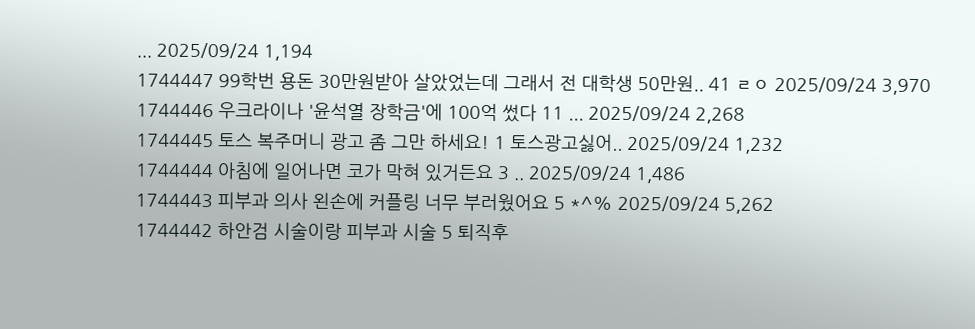... 2025/09/24 1,194
1744447 99학번 용돈 30만원받아 살았었는데 그래서 전 대학생 50만원.. 41 ㄹㅇ 2025/09/24 3,970
1744446 우크라이나 '윤석열 장학금'에 100억 썼다 11 ... 2025/09/24 2,268
1744445 토스 복주머니 광고 좀 그만 하세요! 1 토스광고싫어.. 2025/09/24 1,232
1744444 아침에 일어나면 코가 막혀 있거든요 3 .. 2025/09/24 1,486
1744443 피부과 의사 왼손에 커플링 너무 부러웠어요 5 *^% 2025/09/24 5,262
1744442 하안검 시술이랑 피부과 시술 5 퇴직후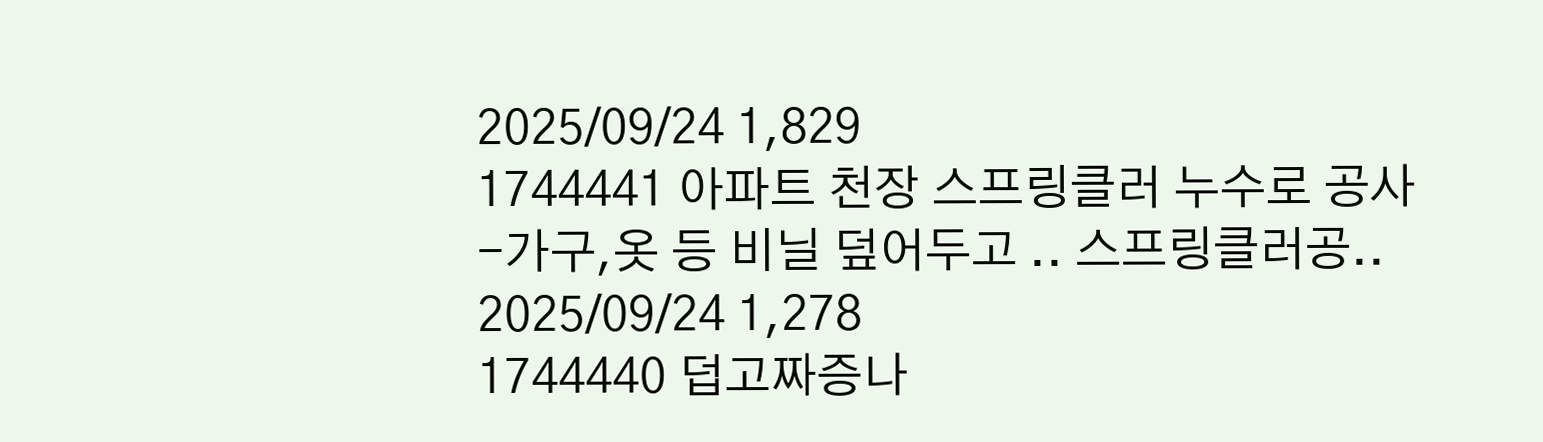2025/09/24 1,829
1744441 아파트 천장 스프링클러 누수로 공사-가구,옷 등 비닐 덮어두고 .. 스프링클러공.. 2025/09/24 1,278
1744440 덥고짜증나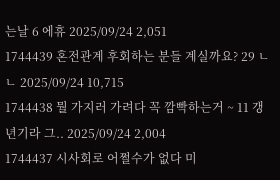는날 6 에휴 2025/09/24 2,051
1744439 혼전관계 후회하는 분들 계실까요? 29 ㄴㄴ 2025/09/24 10,715
1744438 뭘 가지러 가려다 꼭 깜빡하는거 ~ 11 갱년기라 그.. 2025/09/24 2,004
1744437 시사회로 어쩔수가 없다 미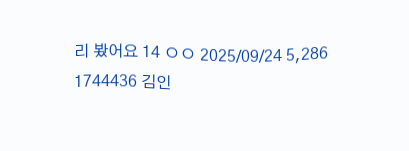리 봤어요 14 ㅇㅇ 2025/09/24 5,286
1744436 김인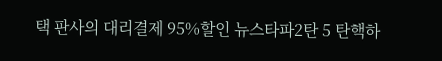택 판사의 대리결제 95%할인 뉴스타파2탄 5 탄핵하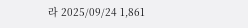라 2025/09/24 1,861